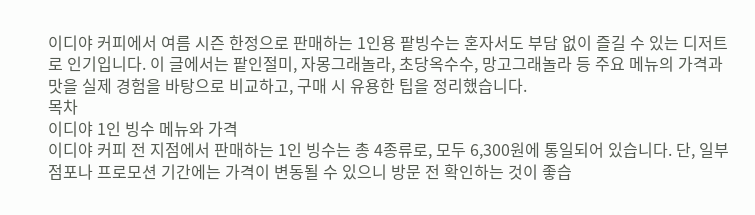이디야 커피에서 여름 시즌 한정으로 판매하는 1인용 팥빙수는 혼자서도 부담 없이 즐길 수 있는 디저트로 인기입니다. 이 글에서는 팥인절미, 자몽그래놀라, 초당옥수수, 망고그래놀라 등 주요 메뉴의 가격과 맛을 실제 경험을 바탕으로 비교하고, 구매 시 유용한 팁을 정리했습니다.
목차
이디야 1인 빙수 메뉴와 가격
이디야 커피 전 지점에서 판매하는 1인 빙수는 총 4종류로, 모두 6,300원에 통일되어 있습니다. 단, 일부 점포나 프로모션 기간에는 가격이 변동될 수 있으니 방문 전 확인하는 것이 좋습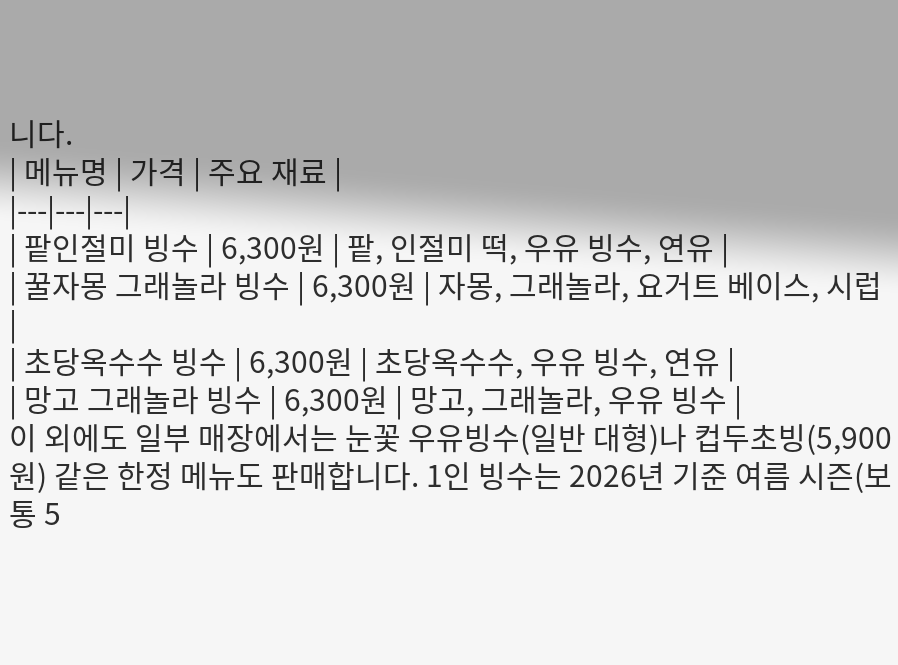니다.
| 메뉴명 | 가격 | 주요 재료 |
|---|---|---|
| 팥인절미 빙수 | 6,300원 | 팥, 인절미 떡, 우유 빙수, 연유 |
| 꿀자몽 그래놀라 빙수 | 6,300원 | 자몽, 그래놀라, 요거트 베이스, 시럽 |
| 초당옥수수 빙수 | 6,300원 | 초당옥수수, 우유 빙수, 연유 |
| 망고 그래놀라 빙수 | 6,300원 | 망고, 그래놀라, 우유 빙수 |
이 외에도 일부 매장에서는 눈꽃 우유빙수(일반 대형)나 컵두초빙(5,900원) 같은 한정 메뉴도 판매합니다. 1인 빙수는 2026년 기준 여름 시즌(보통 5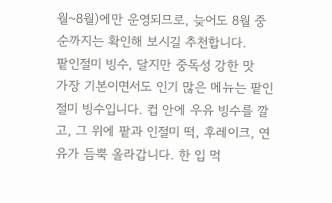월~8월)에만 운영되므로, 늦어도 8월 중순까지는 확인해 보시길 추천합니다.
팥인절미 빙수, 달지만 중독성 강한 맛
가장 기본이면서도 인기 많은 메뉴는 팥인절미 빙수입니다. 컵 안에 우유 빙수를 깔고, 그 위에 팥과 인절미 떡, 후레이크, 연유가 듬뿍 올라갑니다. 한 입 먹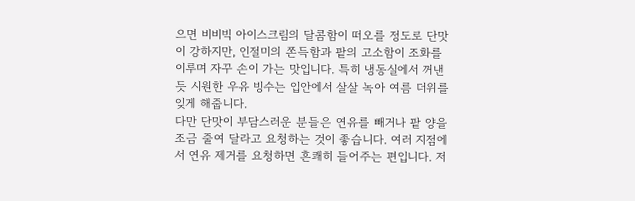으면 비비빅 아이스크림의 달콤함이 떠오를 정도로 단맛이 강하지만, 인절미의 쫀득함과 팥의 고소함이 조화를 이루며 자꾸 손이 가는 맛입니다. 특히 냉동실에서 꺼낸 듯 시원한 우유 빙수는 입안에서 살살 녹아 여름 더위를 잊게 해줍니다.
다만 단맛이 부담스러운 분들은 연유를 빼거나 팥 양을 조금 줄여 달라고 요청하는 것이 좋습니다. 여러 지점에서 연유 제거를 요청하면 흔쾌히 들어주는 편입니다. 저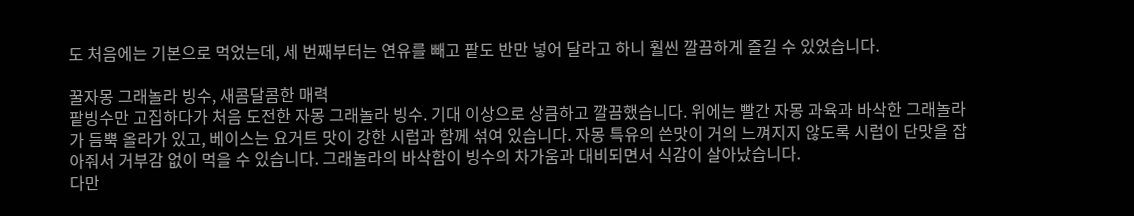도 처음에는 기본으로 먹었는데, 세 번째부터는 연유를 빼고 팥도 반만 넣어 달라고 하니 훨씬 깔끔하게 즐길 수 있었습니다.

꿀자몽 그래놀라 빙수, 새콤달콤한 매력
팥빙수만 고집하다가 처음 도전한 자몽 그래놀라 빙수. 기대 이상으로 상큼하고 깔끔했습니다. 위에는 빨간 자몽 과육과 바삭한 그래놀라가 듬뿍 올라가 있고, 베이스는 요거트 맛이 강한 시럽과 함께 섞여 있습니다. 자몽 특유의 쓴맛이 거의 느껴지지 않도록 시럽이 단맛을 잡아줘서 거부감 없이 먹을 수 있습니다. 그래놀라의 바삭함이 빙수의 차가움과 대비되면서 식감이 살아났습니다.
다만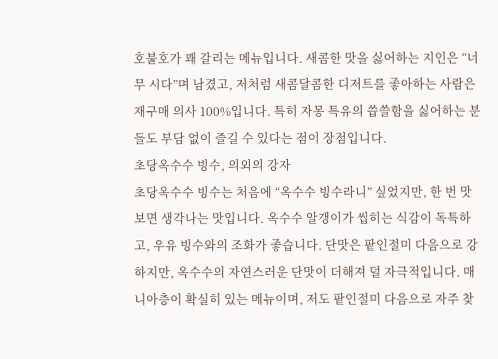호불호가 꽤 갈리는 메뉴입니다. 새콤한 맛을 싫어하는 지인은 “너무 시다”며 남겼고, 저처럼 새콤달콤한 디저트를 좋아하는 사람은 재구매 의사 100%입니다. 특히 자몽 특유의 씁쓸함을 싫어하는 분들도 부담 없이 즐길 수 있다는 점이 장점입니다.
초당옥수수 빙수, 의외의 강자
초당옥수수 빙수는 처음에 “옥수수 빙수라니” 싶었지만, 한 번 맛보면 생각나는 맛입니다. 옥수수 알갱이가 씹히는 식감이 독특하고, 우유 빙수와의 조화가 좋습니다. 단맛은 팥인절미 다음으로 강하지만, 옥수수의 자연스러운 단맛이 더해져 덜 자극적입니다. 매니아층이 확실히 있는 메뉴이며, 저도 팥인절미 다음으로 자주 찾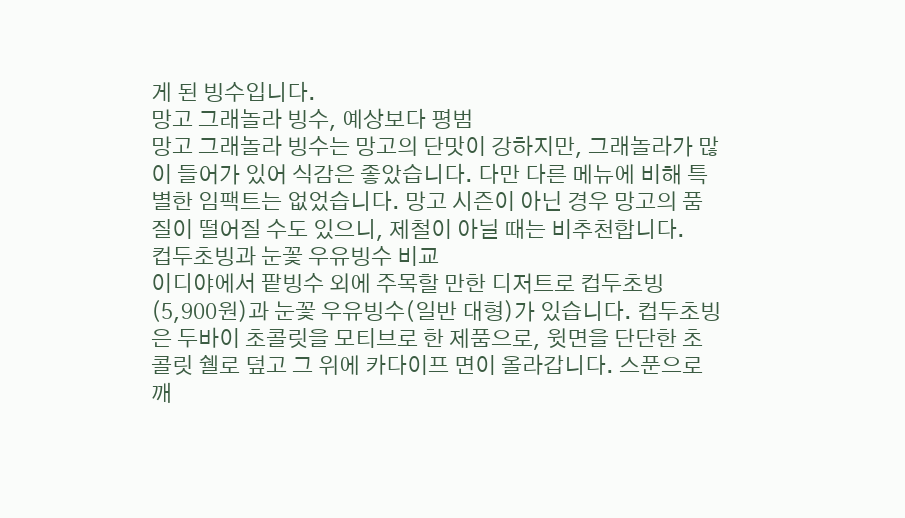게 된 빙수입니다.
망고 그래놀라 빙수, 예상보다 평범
망고 그래놀라 빙수는 망고의 단맛이 강하지만, 그래놀라가 많이 들어가 있어 식감은 좋았습니다. 다만 다른 메뉴에 비해 특별한 임팩트는 없었습니다. 망고 시즌이 아닌 경우 망고의 품질이 떨어질 수도 있으니, 제철이 아닐 때는 비추천합니다.
컵두초빙과 눈꽃 우유빙수 비교
이디야에서 팥빙수 외에 주목할 만한 디저트로 컵두초빙(5,900원)과 눈꽃 우유빙수(일반 대형)가 있습니다. 컵두초빙은 두바이 초콜릿을 모티브로 한 제품으로, 윗면을 단단한 초콜릿 쉘로 덮고 그 위에 카다이프 면이 올라갑니다. 스푼으로 깨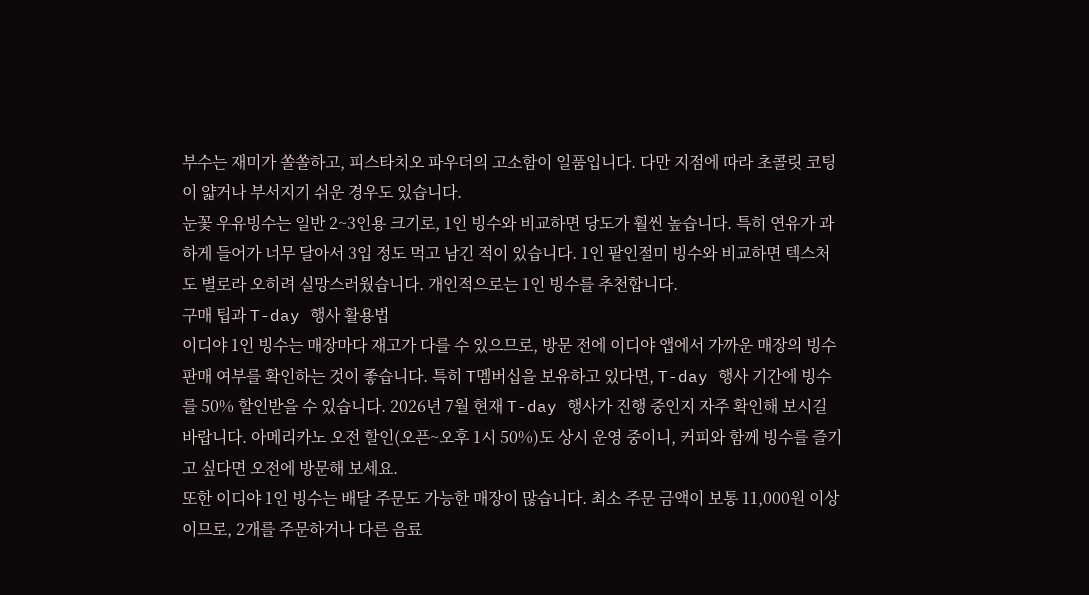부수는 재미가 쏠쏠하고, 피스타치오 파우더의 고소함이 일품입니다. 다만 지점에 따라 초콜릿 코팅이 얇거나 부서지기 쉬운 경우도 있습니다.
눈꽃 우유빙수는 일반 2~3인용 크기로, 1인 빙수와 비교하면 당도가 훨씬 높습니다. 특히 연유가 과하게 들어가 너무 달아서 3입 정도 먹고 남긴 적이 있습니다. 1인 팥인절미 빙수와 비교하면 텍스처도 별로라 오히려 실망스러웠습니다. 개인적으로는 1인 빙수를 추천합니다.
구매 팁과 T-day 행사 활용법
이디야 1인 빙수는 매장마다 재고가 다를 수 있으므로, 방문 전에 이디야 앱에서 가까운 매장의 빙수 판매 여부를 확인하는 것이 좋습니다. 특히 T멤버십을 보유하고 있다면, T-day 행사 기간에 빙수를 50% 할인받을 수 있습니다. 2026년 7월 현재 T-day 행사가 진행 중인지 자주 확인해 보시길 바랍니다. 아메리카노 오전 할인(오픈~오후 1시 50%)도 상시 운영 중이니, 커피와 함께 빙수를 즐기고 싶다면 오전에 방문해 보세요.
또한 이디야 1인 빙수는 배달 주문도 가능한 매장이 많습니다. 최소 주문 금액이 보통 11,000원 이상이므로, 2개를 주문하거나 다른 음료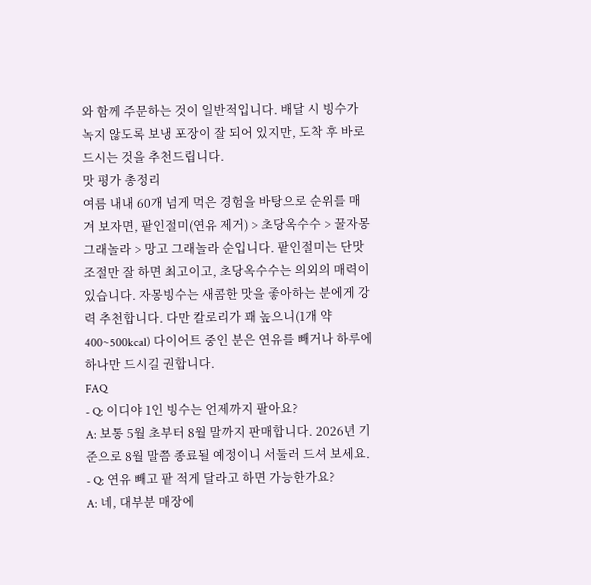와 함께 주문하는 것이 일반적입니다. 배달 시 빙수가 녹지 않도록 보냉 포장이 잘 되어 있지만, 도착 후 바로 드시는 것을 추천드립니다.
맛 평가 총정리
여름 내내 60개 넘게 먹은 경험을 바탕으로 순위를 매겨 보자면, 팥인절미(연유 제거) > 초당옥수수 > 꿀자몽 그래놀라 > 망고 그래놀라 순입니다. 팥인절미는 단맛 조절만 잘 하면 최고이고, 초당옥수수는 의외의 매력이 있습니다. 자몽빙수는 새콤한 맛을 좋아하는 분에게 강력 추천합니다. 다만 칼로리가 꽤 높으니(1개 약 400~500kcal) 다이어트 중인 분은 연유를 빼거나 하루에 하나만 드시길 권합니다.
FAQ
- Q: 이디야 1인 빙수는 언제까지 팔아요?
A: 보통 5월 초부터 8월 말까지 판매합니다. 2026년 기준으로 8월 말쯤 종료될 예정이니 서둘러 드셔 보세요. - Q: 연유 빼고 팥 적게 달라고 하면 가능한가요?
A: 네, 대부분 매장에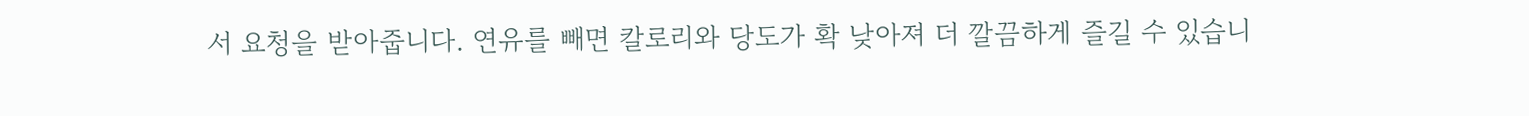서 요청을 받아줍니다. 연유를 빼면 칼로리와 당도가 확 낮아져 더 깔끔하게 즐길 수 있습니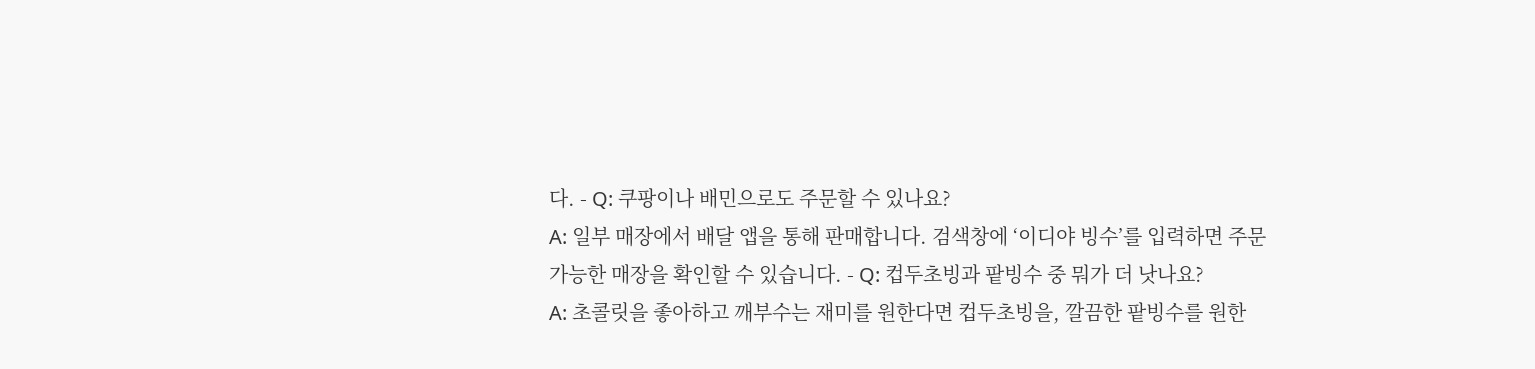다. - Q: 쿠팡이나 배민으로도 주문할 수 있나요?
A: 일부 매장에서 배달 앱을 통해 판매합니다. 검색창에 ‘이디야 빙수’를 입력하면 주문 가능한 매장을 확인할 수 있습니다. - Q: 컵두초빙과 팥빙수 중 뭐가 더 낫나요?
A: 초콜릿을 좋아하고 깨부수는 재미를 원한다면 컵두초빙을, 깔끔한 팥빙수를 원한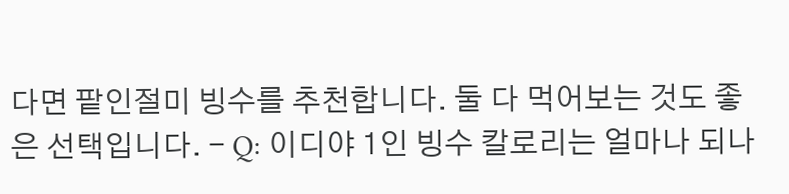다면 팥인절미 빙수를 추천합니다. 둘 다 먹어보는 것도 좋은 선택입니다. - Q: 이디야 1인 빙수 칼로리는 얼마나 되나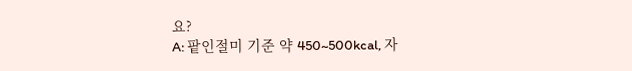요?
A: 팥인절미 기준 약 450~500kcal, 자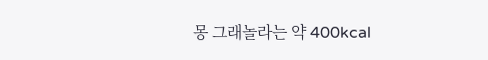몽 그래놀라는 약 400kcal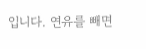입니다. 연유를 빼면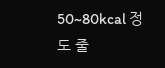50~80kcal 정도 줄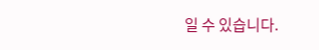일 수 있습니다.